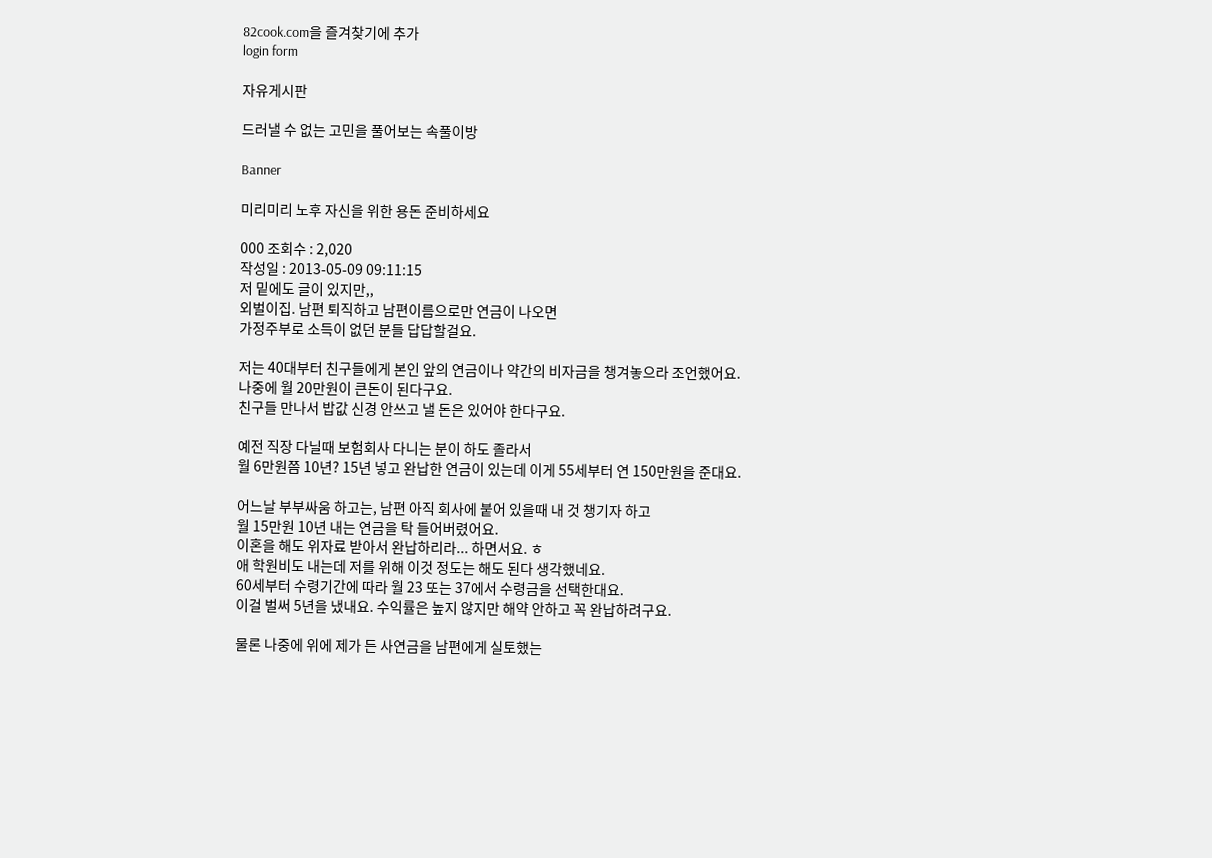82cook.com을 즐겨찾기에 추가
login form

자유게시판

드러낼 수 없는 고민을 풀어보는 속풀이방

Banner

미리미리 노후 자신을 위한 용돈 준비하세요

000 조회수 : 2,020
작성일 : 2013-05-09 09:11:15
저 밑에도 글이 있지만,,
외벌이집. 남편 퇴직하고 남편이름으로만 연금이 나오면
가정주부로 소득이 없던 분들 답답할걸요.

저는 40대부터 친구들에게 본인 앞의 연금이나 약간의 비자금을 챙겨놓으라 조언했어요.
나중에 월 20만원이 큰돈이 된다구요.
친구들 만나서 밥값 신경 안쓰고 낼 돈은 있어야 한다구요.

예전 직장 다닐때 보험회사 다니는 분이 하도 졸라서
월 6만원쯤 10년? 15년 넣고 완납한 연금이 있는데 이게 55세부터 연 150만원을 준대요.

어느날 부부싸움 하고는, 남편 아직 회사에 붙어 있을때 내 것 챙기자 하고
월 15만원 10년 내는 연금을 탁 들어버렸어요.
이혼을 해도 위자료 받아서 완납하리라... 하면서요. ㅎ
애 학원비도 내는데 저를 위해 이것 정도는 해도 된다 생각했네요.
60세부터 수령기간에 따라 월 23 또는 37에서 수령금을 선택한대요.
이걸 벌써 5년을 냈내요. 수익률은 높지 않지만 해약 안하고 꼭 완납하려구요.

물론 나중에 위에 제가 든 사연금을 남편에게 실토했는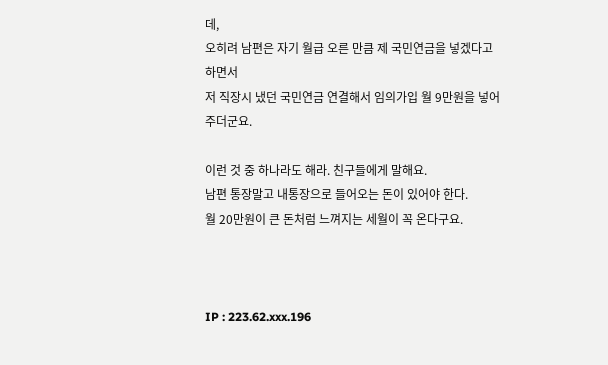데,
오히려 남편은 자기 월급 오른 만큼 제 국민연금을 넣겠다고 하면서
저 직장시 냈던 국민연금 연결해서 임의가입 월 9만원을 넣어주더군요.

이런 것 중 하나라도 해라. 친구들에게 말해요.
남편 통장말고 내통장으로 들어오는 돈이 있어야 한다.
월 20만원이 큰 돈처럼 느껴지는 세월이 꼭 온다구요.



IP : 223.62.xxx.196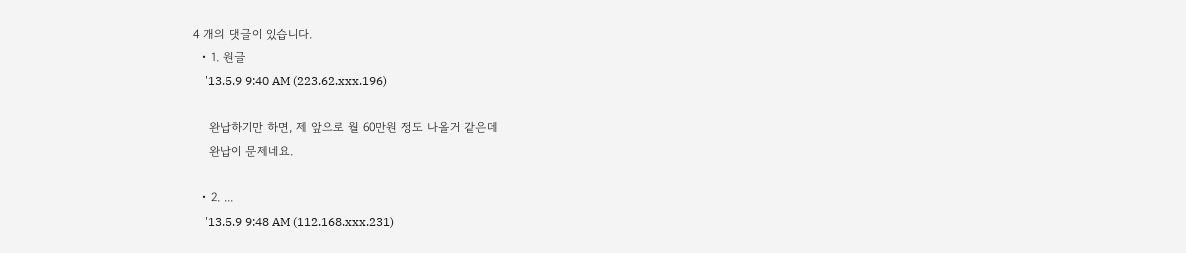4 개의 댓글이 있습니다.
  • 1. 원글
    '13.5.9 9:40 AM (223.62.xxx.196)

    완납하기만 하면, 제 앞으로 월 60만원 정도 나올거 같은데
    완납이 문제네요.

  • 2. ...
    '13.5.9 9:48 AM (112.168.xxx.231)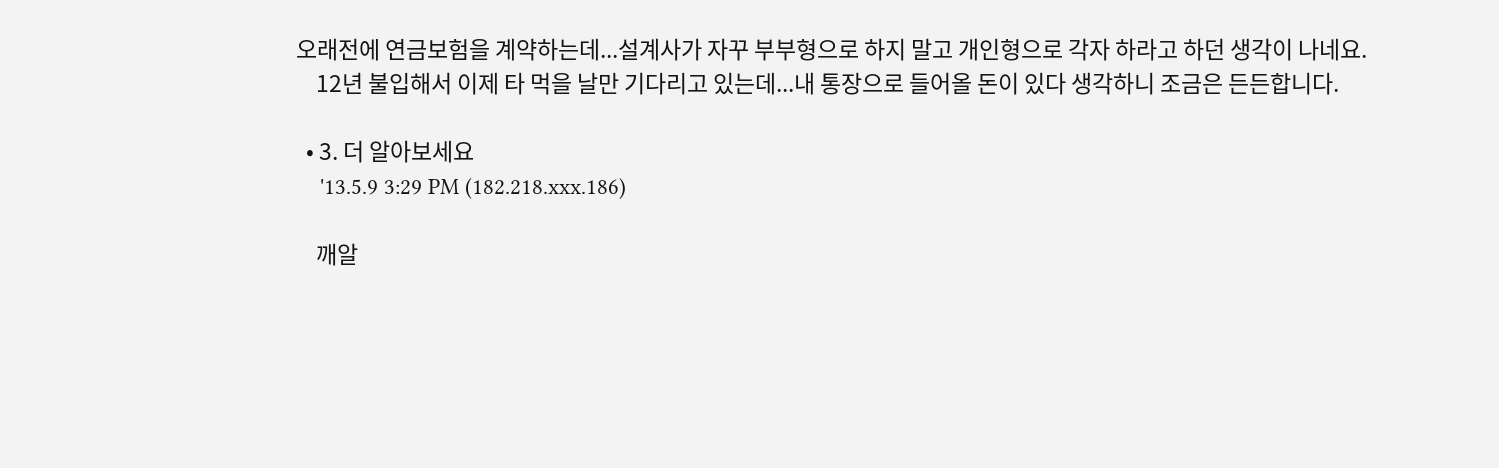오래전에 연금보험을 계약하는데...설계사가 자꾸 부부형으로 하지 말고 개인형으로 각자 하라고 하던 생각이 나네요.
    12년 불입해서 이제 타 먹을 날만 기다리고 있는데...내 통장으로 들어올 돈이 있다 생각하니 조금은 든든합니다.

  • 3. 더 알아보세요
    '13.5.9 3:29 PM (182.218.xxx.186)

    깨알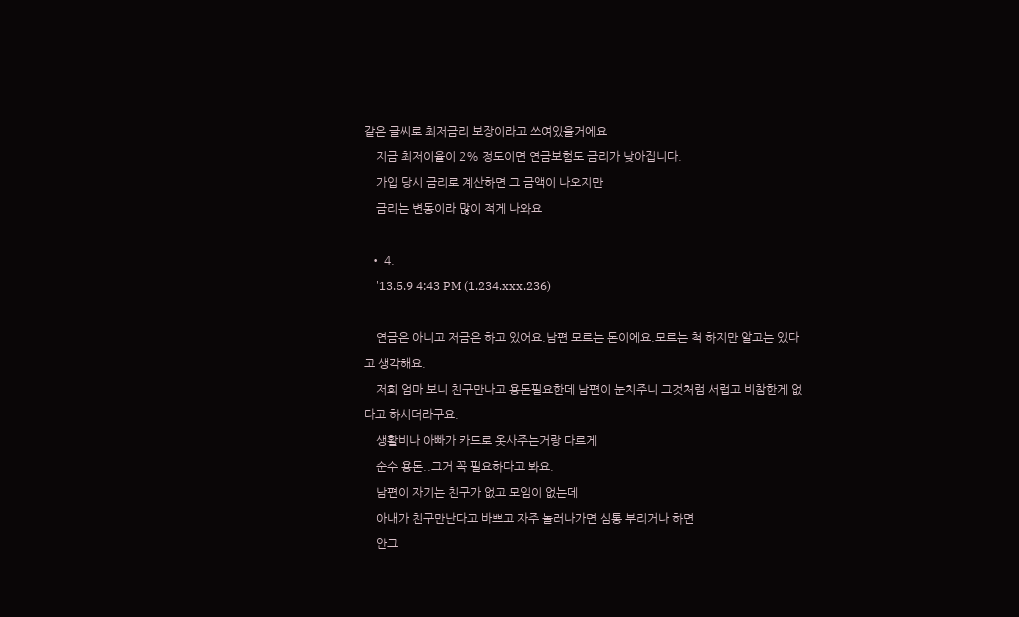같은 글씨로 최저금리 보장이라고 쓰여있을거에요
    지금 최저이율이 2% 정도이면 연금보험도 금리가 낮아집니다.
    가입 당시 금리로 계산하면 그 금액이 나오지만
    금리는 변동이라 많이 적게 나와요

  • 4.
    '13.5.9 4:43 PM (1.234.xxx.236)

    연금은 아니고 저금은 하고 있어요.남편 모르는 돈이에요.모르는 척 하지만 알고는 있다고 생각해요.
    저희 엄마 보니 친구만나고 용돈필요한데 남편이 눈치주니 그것처럼 서럽고 비참한게 없다고 하시더라구요.
    생활비나 아빠가 카드로 옷사주는거랑 다르게
    순수 용돈..그거 꼭 필요하다고 봐요.
    남편이 자기는 친구가 없고 모임이 없는데
    아내가 친구만난다고 바쁘고 자주 놀러나가면 심통 부리거나 하면
    안그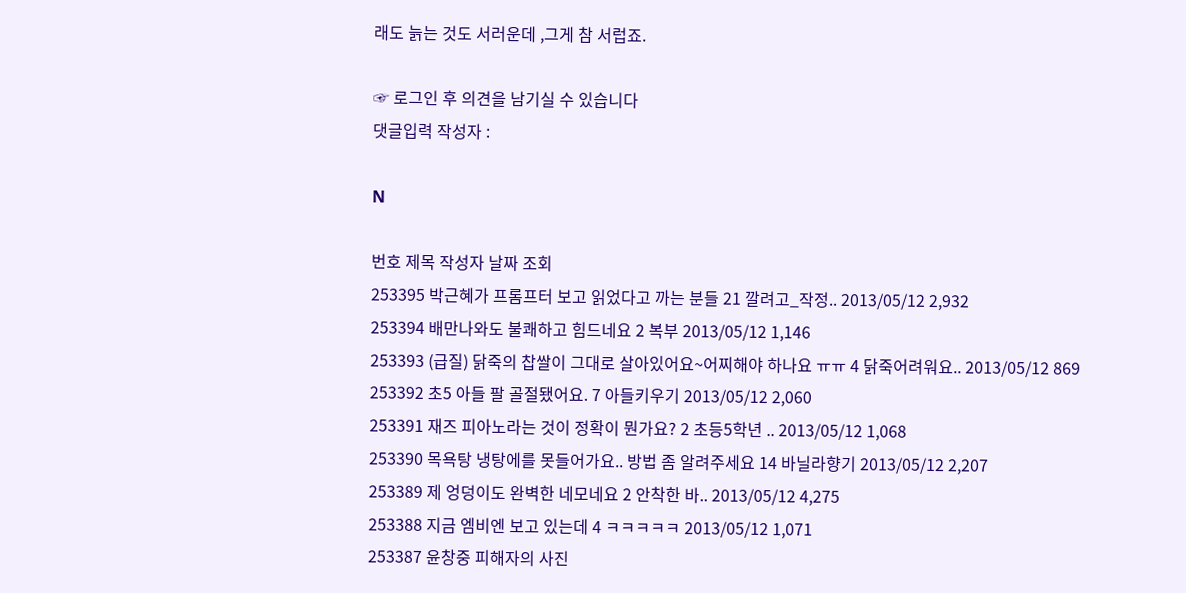래도 늙는 것도 서러운데 ,그게 참 서럽죠.

☞ 로그인 후 의견을 남기실 수 있습니다
댓글입력 작성자 :

N

번호 제목 작성자 날짜 조회
253395 박근혜가 프롬프터 보고 읽었다고 까는 분들 21 깔려고_작정.. 2013/05/12 2,932
253394 배만나와도 불쾌하고 힘드네요 2 복부 2013/05/12 1,146
253393 (급질) 닭죽의 찹쌀이 그대로 살아있어요~어찌해야 하나요 ㅠㅠ 4 닭죽어려워요.. 2013/05/12 869
253392 초5 아들 팔 골절됐어요. 7 아들키우기 2013/05/12 2,060
253391 재즈 피아노라는 것이 정확이 뭔가요? 2 초등5학년 .. 2013/05/12 1,068
253390 목욕탕 냉탕에를 못들어가요.. 방법 좀 알려주세요 14 바닐라향기 2013/05/12 2,207
253389 제 엉덩이도 완벽한 네모네요 2 안착한 바.. 2013/05/12 4,275
253388 지금 엠비엔 보고 있는데 4 ㅋㅋㅋㅋㅋ 2013/05/12 1,071
253387 윤창중 피해자의 사진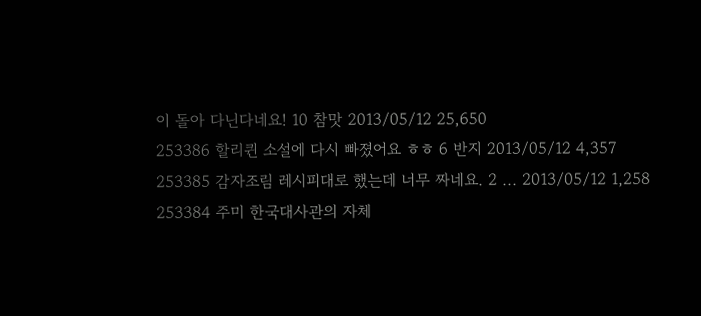이 돌아 다닌다네요! 10 참맛 2013/05/12 25,650
253386 할리퀸 소설에 다시 빠졌어요 ㅎㅎ 6 반지 2013/05/12 4,357
253385 감자조림 레시피대로 했는데 너무 짜네요. 2 ... 2013/05/12 1,258
253384 주미 한국대사관의 자체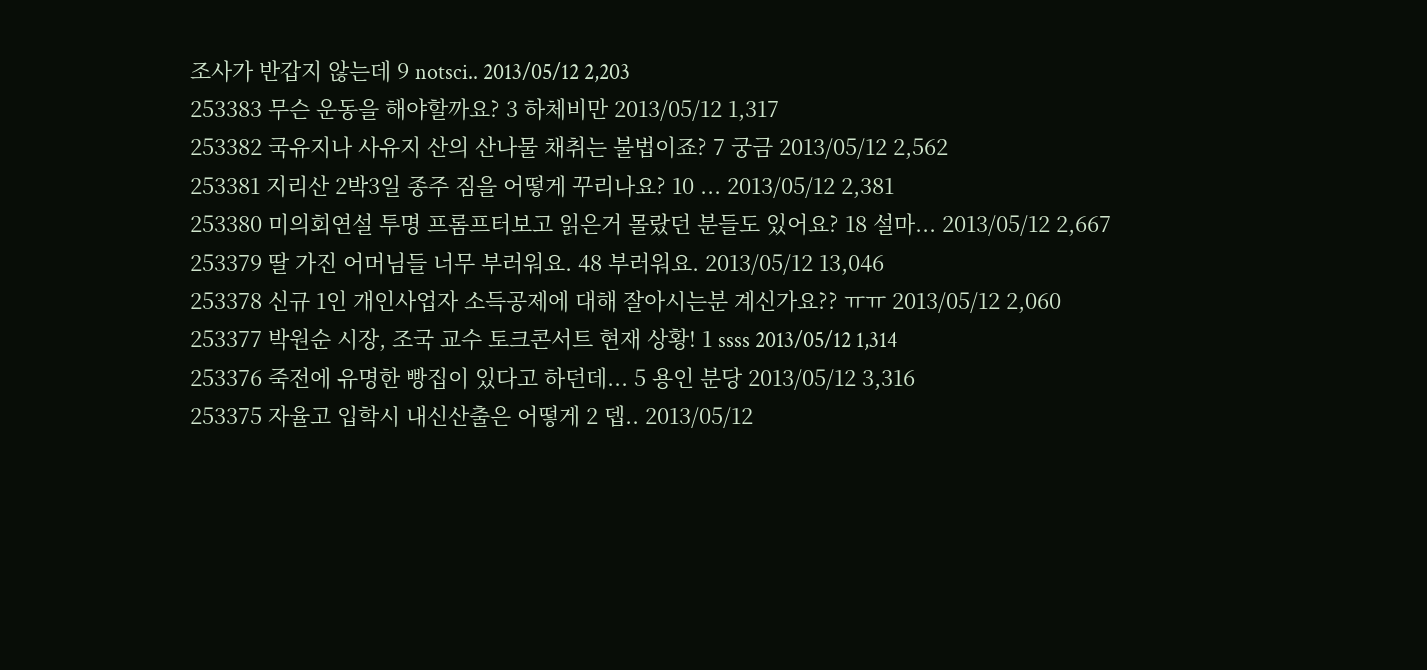조사가 반갑지 않는데 9 notsci.. 2013/05/12 2,203
253383 무슨 운동을 해야할까요? 3 하체비만 2013/05/12 1,317
253382 국유지나 사유지 산의 산나물 채취는 불법이죠? 7 궁금 2013/05/12 2,562
253381 지리산 2박3일 종주 짐을 어떻게 꾸리나요? 10 ... 2013/05/12 2,381
253380 미의회연설 투명 프롬프터보고 읽은거 몰랐던 분들도 있어요? 18 설마... 2013/05/12 2,667
253379 딸 가진 어머님들 너무 부러워요. 48 부러워요. 2013/05/12 13,046
253378 신규 1인 개인사업자 소득공제에 대해 잘아시는분 계신가요?? ㅠㅠ 2013/05/12 2,060
253377 박원순 시장, 조국 교수 토크콘서트 현재 상황! 1 ssss 2013/05/12 1,314
253376 죽전에 유명한 빵집이 있다고 하던데... 5 용인 분당 2013/05/12 3,316
253375 자율고 입학시 내신산출은 어떻게 2 뎁.. 2013/05/12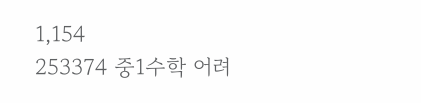1,154
253374 중1수학 어려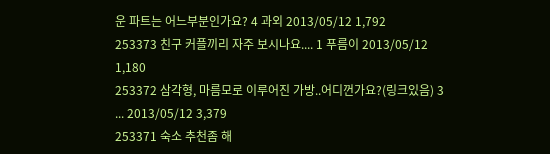운 파트는 어느부분인가요? 4 과외 2013/05/12 1,792
253373 친구 커플끼리 자주 보시나요.... 1 푸름이 2013/05/12 1,180
253372 삼각형, 마름모로 이루어진 가방..어디껀가요?(링크있음) 3 ... 2013/05/12 3,379
253371 숙소 추천좀 해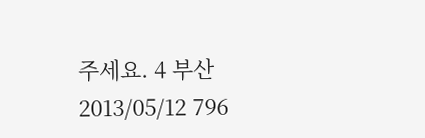주세요. 4 부산 2013/05/12 796